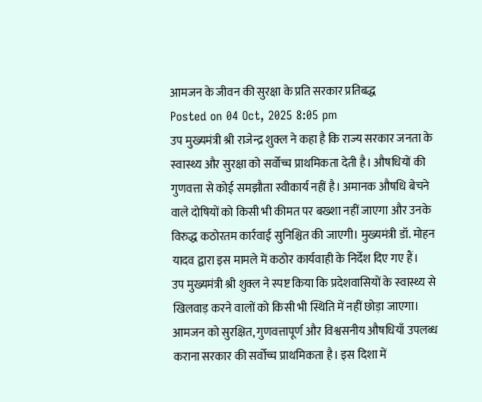आमजन के जीवन की सुरक्षा के प्रति सरकार प्रतिबद्ध
Posted on 04 Oct, 2025 8:05 pm
उप मुख्यमंत्री श्री राजेन्द्र शुक्ल ने कहा है कि राज्य सरकार जनता के स्वास्थ्य और सुरक्षा को सर्वोच्च प्राथमिकता देती है। औषधियों की गुणवत्ता से कोई समझौता स्वीकार्य नहीं है। अमानक औषधि बेचने वाले दोषियों को किसी भी कीमत पर बख्शा नहीं जाएगा और उनके विरुद्ध कठोरतम कार्रवाई सुनिश्चित की जाएगी। मुख्यमंत्री डॉ. मोहन यादव द्वारा इस मामले में कठोर कार्यवाही के निर्देश दिए गए हैं।
उप मुख्यमंत्री श्री शुक्ल ने स्पष्ट किया कि प्रदेशवासियों के स्वास्थ्य से खिलवाड़ करने वालों को किसी भी स्थिति में नहीं छोड़ा जाएगा। आमजन को सुरक्षित, गुणवत्तापूर्ण और विश्वसनीय औषधियाँ उपलब्ध कराना सरकार की सर्वोच्च प्राथमिकता है। इस दिशा में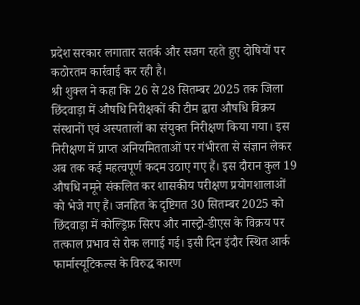प्रदेश सरकार लगातार सतर्क और सजग रहते हुए दोषियों पर कठोरतम कार्रवाई कर रही है।
श्री शुक्ल ने कहा कि 26 से 28 सितम्बर 2025 तक जिला छिंदवाड़ा में औषधि निरीक्षकों की टीम द्वारा औषधि विक्रय संस्थानों एवं अस्पतालों का संयुक्त निरीक्षण किया गया। इस निरीक्षण में प्राप्त अनियमितताओं पर गंभीरता से संज्ञान लेकर अब तक कई महत्वपूर्ण कदम उठाए गए हैं। इस दौरान कुल 19 औषधि नमूने संकलित कर शासकीय परीक्षण प्रयोगशालाओं को भेजे गए हैं। जनहित के दृष्टिगत 30 सितम्बर 2025 को छिंदवाड़ा में कोल्ड्रिफ़ सिरप और नास्ट्रो-डीएस के विक्रय पर तत्काल प्रभाव से रोक लगाई गई। इसी दिन इंदौर स्थित आर्क फार्मास्यूटिकल्स के विरुद्ध कारण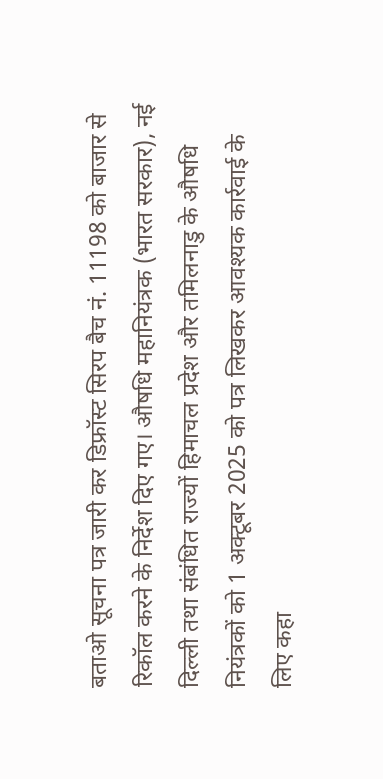बताओ सूचना पत्र जारी कर डिफ्रॉस्ट सिरप बैच नं. 11198 को बाजार से रिकॉल करने के निर्देश दिए गए। औषधि महानियंत्रक (भारत सरकार), नई दिल्ली तथा संबंधित राज्यों हिमाचल प्रदेश और तमिलनाडु के औषधि नियंत्रकों को 1 अक्टूबर 2025 को पत्र लिखकर आवश्यक कार्रवाई के लिए कहा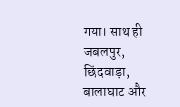गया। साथ ही जबलपुर, छिंदवाड़ा, बालाघाट और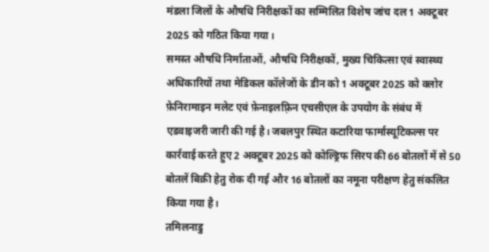मंडला जिलों के औषधि निरीक्षकों का सम्मिलित विशेष जांच दल 1 अक्टूबर 2025 को गठित किया गया।
समस्त औषधि निर्माताओं, औषधि निरीक्षकों, मुख्य चिकित्सा एवं स्वास्थ्य अधिकारियों तथा मेडिकल कॉलेजों के डीन को 1 अक्टूबर 2025 को क्लोर फ़ेनिरामाइन मलेट एवं फ़ेनाइलफ़्रिन एचसीएल के उपयोग के संबंध में एडवाइजरी जारी की गई है। जबलपुर स्थित कटारिया फार्मास्यूटिकल्स पर कार्रवाई करते हुए 2 अक्टूबर 2025 को कोल्ड्रिफ सिरप की 66 बोतलों में से 50 बोतलें बिक्री हेतु रोक दी गई और 16 बोतलों का नमूना परीक्षण हेतु संकलित किया गया है।
तमिलनाडु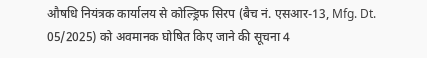औषधि नियंत्रक कार्यालय से कोल्ड्रिफ सिरप (बैच नं. एसआर-13, Mfg. Dt. 05/2025) को अवमानक घोषित किए जाने की सूचना 4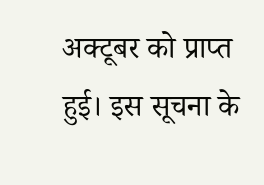अक्टूबर को प्राप्त हुई। इस सूचना के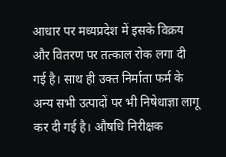आधार पर मध्यप्रदेश में इसके विक्रय और वितरण पर तत्काल रोक लगा दी गई है। साथ ही उक्त निर्माता फर्म के अन्य सभी उत्पादों पर भी निषेधाज्ञा लागू कर दी गई है। औषधि निरीक्षक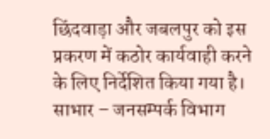छिंदवाड़ा और जबलपुर को इस प्रकरण में कठोर कार्यवाही करने के लिए निर्देशित किया गया है।
साभार – जनसम्पर्क विभाग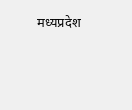मध्यप्रदेश